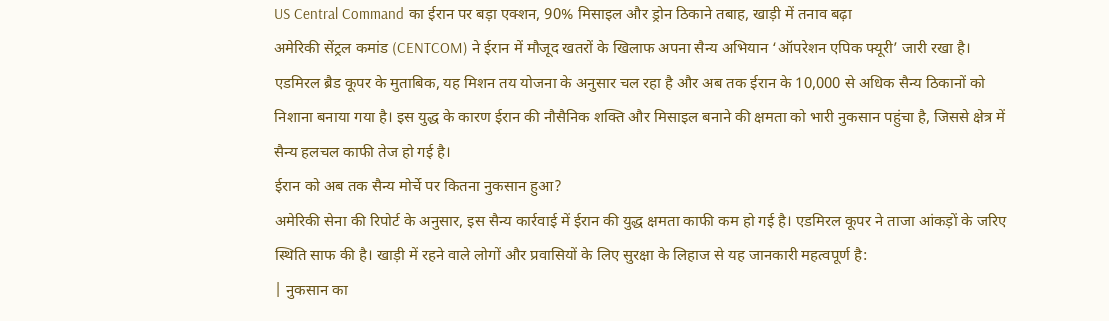US Central Command का ईरान पर बड़ा एक्शन, 90% मिसाइल और ड्रोन ठिकाने तबाह, खाड़ी में तनाव बढ़ा
अमेरिकी सेंट्रल कमांड (CENTCOM) ने ईरान में मौजूद खतरों के खिलाफ अपना सैन्य अभियान ‘ऑपरेशन एपिक फ्यूरी’ जारी रखा है। एडमिरल ब्रैड कूपर के मुताबिक, यह मिशन तय योजना के अनुसार चल रहा है और अब तक ईरान के 10,000 से अधिक सैन्य ठिकानों को निशाना बनाया गया है। इस युद्ध के कारण ईरान की नौसैनिक शक्ति और मिसाइल बनाने की क्षमता को भारी नुकसान पहुंचा है, जिससे क्षेत्र में सैन्य हलचल काफी तेज हो गई है।
ईरान को अब तक सैन्य मोर्चे पर कितना नुकसान हुआ?
अमेरिकी सेना की रिपोर्ट के अनुसार, इस सैन्य कार्रवाई में ईरान की युद्ध क्षमता काफी कम हो गई है। एडमिरल कूपर ने ताजा आंकड़ों के जरिए स्थिति साफ की है। खाड़ी में रहने वाले लोगों और प्रवासियों के लिए सुरक्षा के लिहाज से यह जानकारी महत्वपूर्ण है:
| नुकसान का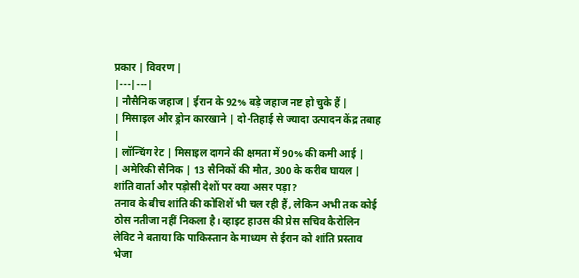प्रकार | विवरण |
|---|---|
| नौसैनिक जहाज | ईरान के 92% बड़े जहाज नष्ट हो चुके हैं |
| मिसाइल और ड्रोन कारखाने | दो-तिहाई से ज्यादा उत्पादन केंद्र तबाह |
| लॉन्चिंग रेट | मिसाइल दागने की क्षमता में 90% की कमी आई |
| अमेरिकी सैनिक | 13 सैनिकों की मौत, 300 के करीब घायल |
शांति वार्ता और पड़ोसी देशों पर क्या असर पड़ा?
तनाव के बीच शांति की कोशिशें भी चल रही हैं, लेकिन अभी तक कोई ठोस नतीजा नहीं निकला है। व्हाइट हाउस की प्रेस सचिव कैरोलिन लेविट ने बताया कि पाकिस्तान के माध्यम से ईरान को शांति प्रस्ताव भेजा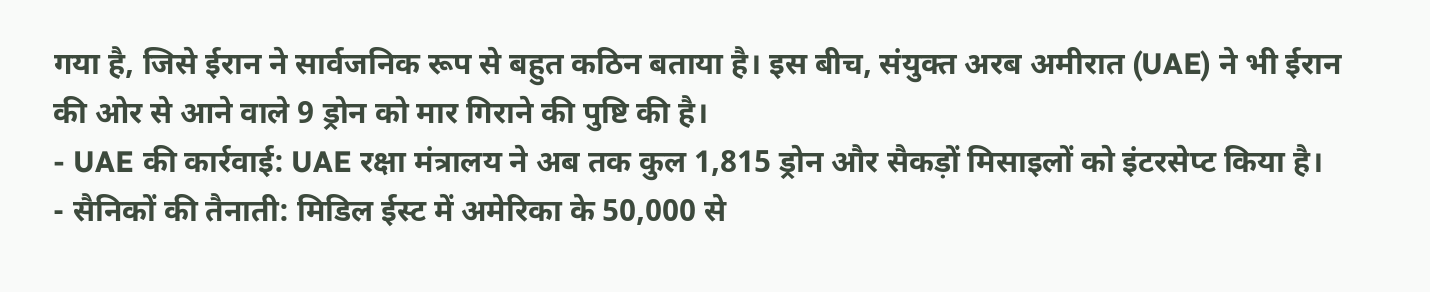गया है, जिसे ईरान ने सार्वजनिक रूप से बहुत कठिन बताया है। इस बीच, संयुक्त अरब अमीरात (UAE) ने भी ईरान की ओर से आने वाले 9 ड्रोन को मार गिराने की पुष्टि की है।
- UAE की कार्रवाई: UAE रक्षा मंत्रालय ने अब तक कुल 1,815 ड्रोन और सैकड़ों मिसाइलों को इंटरसेप्ट किया है।
- सैनिकों की तैनाती: मिडिल ईस्ट में अमेरिका के 50,000 से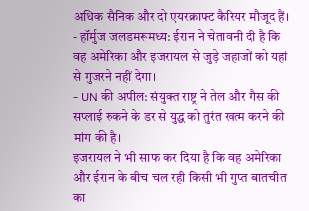अधिक सैनिक और दो एयरक्राफ्ट कैरियर मौजूद हैं।
- हॉर्मुज जलडमरूमध्य: ईरान ने चेतावनी दी है कि वह अमेरिका और इजरायल से जुड़े जहाजों को यहां से गुजरने नहीं देगा।
- UN की अपील: संयुक्त राष्ट्र ने तेल और गैस की सप्लाई रुकने के डर से युद्ध को तुरंत खत्म करने की मांग की है।
इजरायल ने भी साफ कर दिया है कि वह अमेरिका और ईरान के बीच चल रही किसी भी गुप्त बातचीत का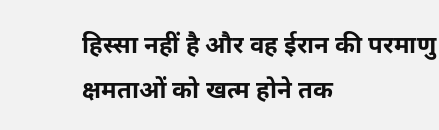हिस्सा नहीं है और वह ईरान की परमाणु क्षमताओं को खत्म होने तक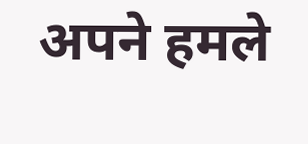अपने हमले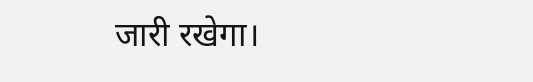जारी रखेगा।